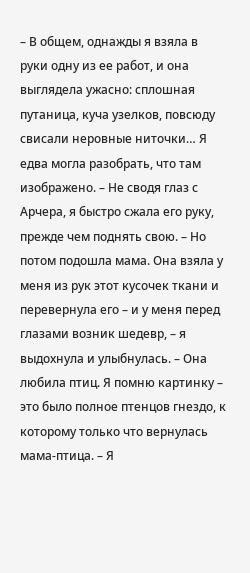– В общем, однажды я взяла в руки одну из ее работ, и она выглядела ужасно: сплошная путаница, куча узелков, повсюду свисали неровные ниточки… Я едва могла разобрать, что там изображено. – Не сводя глаз с Арчера, я быстро сжала его руку, прежде чем поднять свою. – Но потом подошла мама. Она взяла у меня из рук этот кусочек ткани и перевернула его – и у меня перед глазами возник шедевр, – я выдохнула и улыбнулась. – Она любила птиц. Я помню картинку – это было полное птенцов гнездо, к которому только что вернулась мама-птица. – Я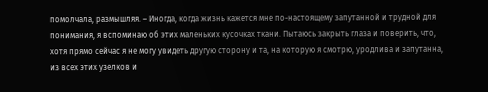помолчала, размышляя. – Иногда, когда жизнь кажется мне по-настоящему запутанной и трудной для понимания, я вспоминаю об этих маленьких кусочках ткани. Пытаюсь закрыть глаза и поверить, что, хотя прямо сейчас я не могу увидеть другую сторону и та, на которую я смотрю, уродлива и запутанна, из всех этих узелков и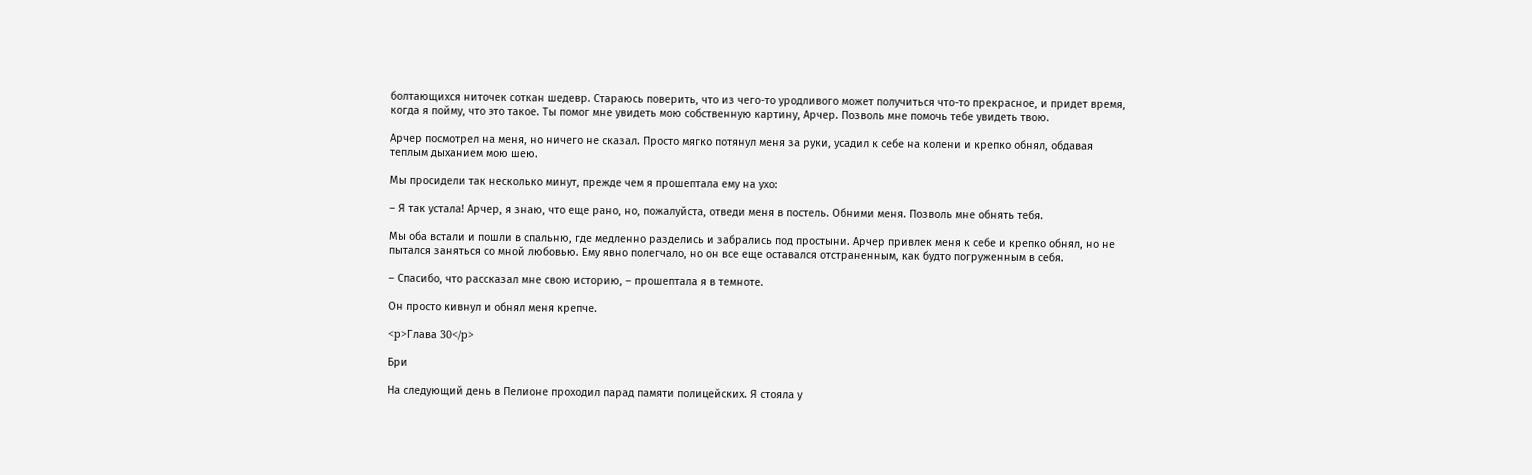болтающихся ниточек соткан шедевр. Стараюсь поверить, что из чего-то уродливого может получиться что-то прекрасное, и придет время, когда я пойму, что это такое. Ты помог мне увидеть мою собственную картину, Арчер. Позволь мне помочь тебе увидеть твою.

Арчер посмотрел на меня, но ничего не сказал. Просто мягко потянул меня за руки, усадил к себе на колени и крепко обнял, обдавая теплым дыханием мою шею.

Мы просидели так несколько минут, прежде чем я прошептала ему на ухо:

– Я так устала! Арчер, я знаю, что еще рано, но, пожалуйста, отведи меня в постель. Обними меня. Позволь мне обнять тебя.

Мы оба встали и пошли в спальню, где медленно разделись и забрались под простыни. Арчер привлек меня к себе и крепко обнял, но не пытался заняться со мной любовью. Ему явно полегчало, но он все еще оставался отстраненным, как будто погруженным в себя.

– Спасибо, что рассказал мне свою историю, – прошептала я в темноте.

Он просто кивнул и обнял меня крепче.

<p>Глава 30</p>

Бри

На следующий день в Пелионе проходил парад памяти полицейских. Я стояла у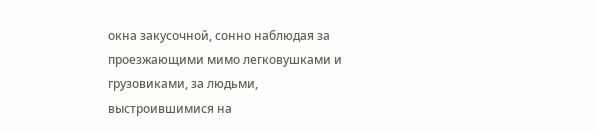окна закусочной, сонно наблюдая за проезжающими мимо легковушками и грузовиками, за людьми, выстроившимися на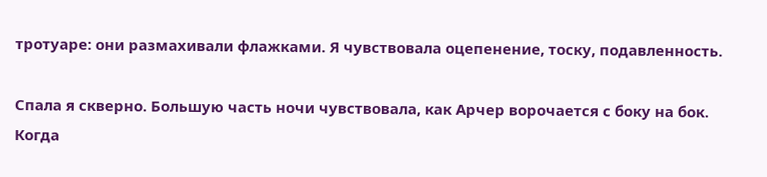тротуаре: они размахивали флажками. Я чувствовала оцепенение, тоску, подавленность.

Спала я скверно. Большую часть ночи чувствовала, как Арчер ворочается с боку на бок. Когда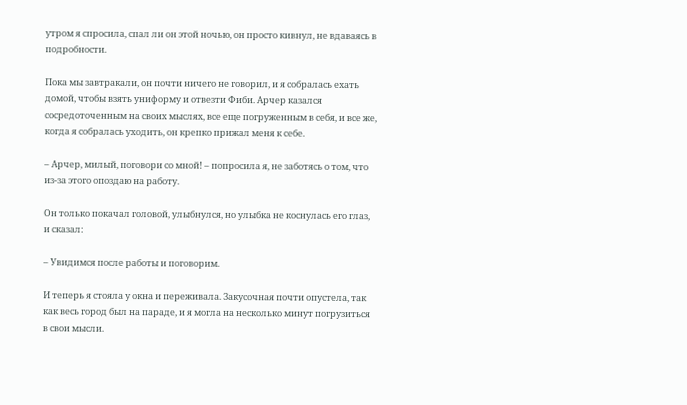утром я спросила, спал ли он этой ночью, он просто кивнул, не вдаваясь в подробности.

Пока мы завтракали, он почти ничего не говорил, и я собралась ехать домой, чтобы взять униформу и отвезти Фиби. Арчер казался сосредоточенным на своих мыслях, все еще погруженным в себя, и все же, когда я собралась уходить, он крепко прижал меня к себе.

– Арчер, милый, поговори со мной! – попросила я, не заботясь о том, что из-за этого опоздаю на работу.

Он только покачал головой, улыбнулся, но улыбка не коснулась его глаз, и сказал:

– Увидимся после работы и поговорим.

И теперь я стояла у окна и переживала. Закусочная почти опустела, так как весь город был на параде, и я могла на несколько минут погрузиться в свои мысли.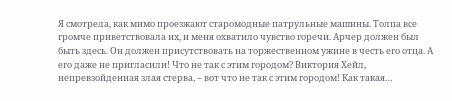Я смотрела, как мимо проезжают старомодные патрульные машины. Толпа все громче приветствовала их, и меня охватило чувство горечи. Арчер должен был быть здесь. Он должен присутствовать на торжественном ужине в честь его отца. А его даже не пригласили! Что не так с этим городом? Виктория Хейл, непревзойденная злая стерва, – вот что не так с этим городом! Как такая…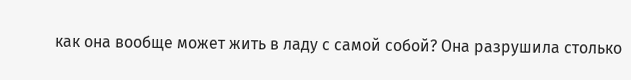как она вообще может жить в ладу с самой собой? Она разрушила столько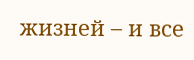жизней – и все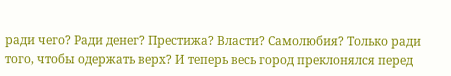ради чего? Ради денег? Престижа? Власти? Самолюбия? Только ради того, чтобы одержать верх? И теперь весь город преклонялся перед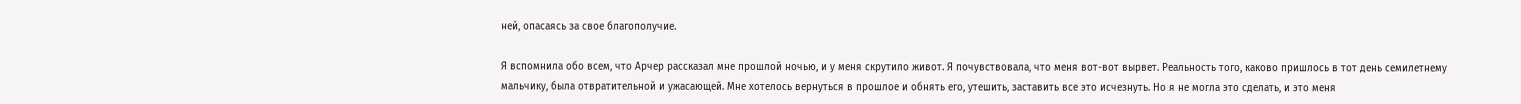ней, опасаясь за свое благополучие.

Я вспомнила обо всем, что Арчер рассказал мне прошлой ночью, и у меня скрутило живот. Я почувствовала, что меня вот-вот вырвет. Реальность того, каково пришлось в тот день семилетнему мальчику, была отвратительной и ужасающей. Мне хотелось вернуться в прошлое и обнять его, утешить, заставить все это исчезнуть. Но я не могла это сделать, и это меня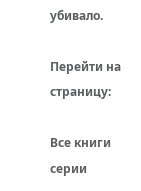убивало.

Перейти на страницу:

Все книги серии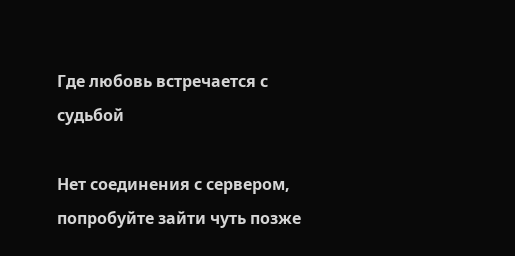Где любовь встречается с судьбой

Нет соединения с сервером, попробуйте зайти чуть позже